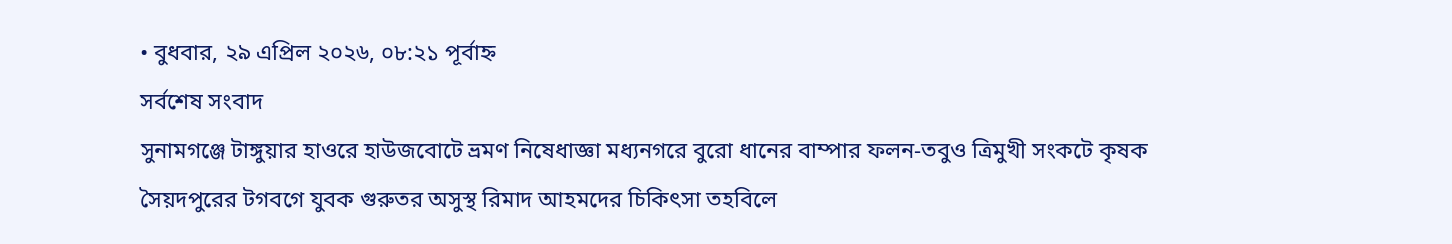• বুধবার, ২৯ এপ্রিল ২০২৬, ০৮:২১ পূর্বাহ্ন
সর্বশেষ সংবাদ
সুনামগঞ্জে টাঙ্গুয়ার হাওরে হাউজবোটে ভ্রমণ নিষেধাজ্ঞা মধ্যনগরে বুরো ধানের বাম্পার ফলন-তবুও ত্রিমুখী সংকটে কৃষক সৈয়দপুরের টগবগে যুবক গুরুতর অসুস্থ রিমাদ আহমদের চিকিৎসা তহবিলে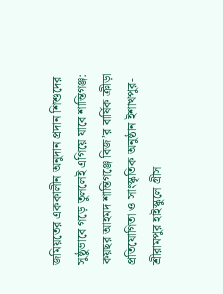জমিয়তের এককালীন অনুদান প্রদান শিশুদের সুষ্ঠুভাবে গড়ে তুললেই এগিয়ে যাবে শান্তিগঞ্জ: কয়ছর আহমদ শান্তিগঞ্জে বিজ’র বার্ষিক ক্রীড়া প্রতিযোগিতা ও সাংস্কৃতিক অনুষ্ঠান ইশাখপুর-শ্রীরামপুর হাইস্কুলে গ্রীস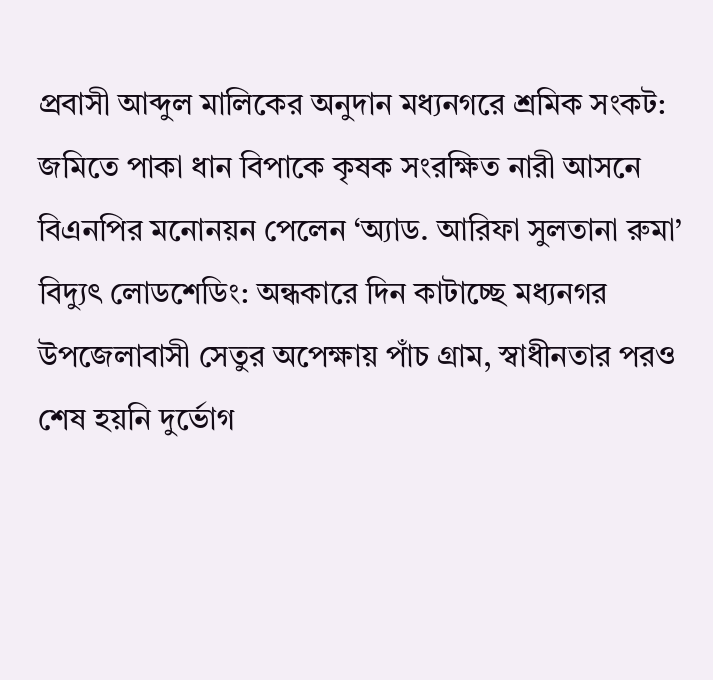প্রবাসী আব্দুল মালিকের অনুদান মধ্যনগরে শ্রমিক সংকট: জমিতে পাকা ধান বিপাকে কৃষক সংরক্ষিত নারী আসনে বিএনপির মনোনয়ন পেলেন ‘অ্যাড. আরিফা সুলতানা রুমা’ বিদ্যুৎ লোডশেডিং: অন্ধকারে দিন কাটাচ্ছে মধ্যনগর উপজেলাবাসী সেতুর অপেক্ষায় পাঁচ গ্রাম, স্বাধীনতার পরও শেষ হয়নি দুর্ভোগ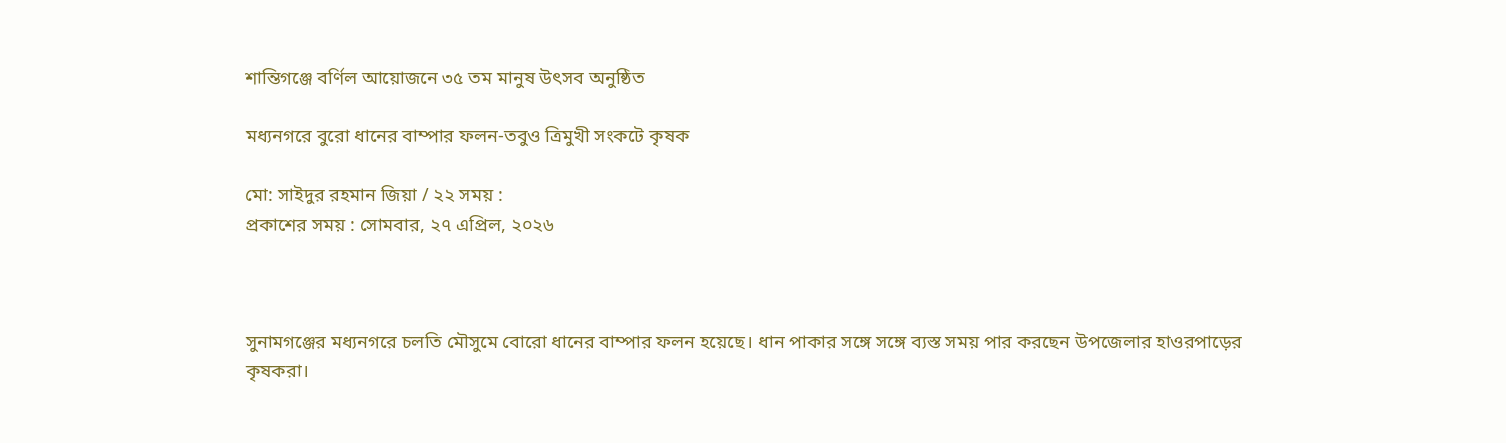শান্তিগঞ্জে বর্ণিল আয়োজনে ৩৫ তম মানুষ উৎসব অনুষ্ঠিত

মধ্যনগরে বুরো ধানের বাম্পার ফলন-তবুও ত্রিমুখী সংকটে কৃষক

মো: সাইদুর রহমান জিয়া / ২২ সময় :
প্রকাশের সময় : সোমবার, ২৭ এপ্রিল, ২০২৬



সুনামগঞ্জের মধ্যনগরে চলতি মৌসুমে বোরো ধানের বাম্পার ফলন হয়েছে। ধান পাকার সঙ্গে সঙ্গে ব্যস্ত সময় পার করছেন উপজেলার হাওরপাড়ের কৃষকরা।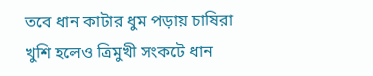তবে ধান কাটার ধুম পড়ায় চাষিরা খুশি হলেও ত্রিমুখী সংকটে ধান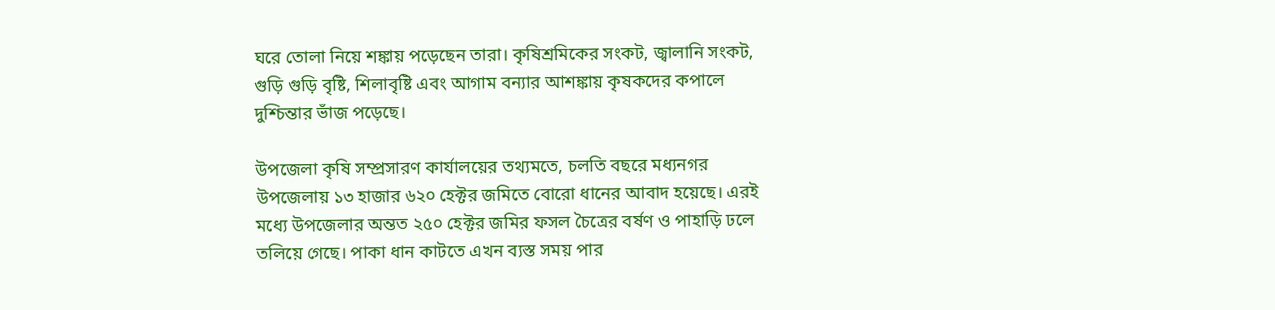ঘরে তোলা নিয়ে শঙ্কায় পড়েছেন তারা। কৃষিশ্রমিকের সংকট, জ্বালানি সংকট, গুড়ি গুড়ি বৃষ্টি, শিলাবৃষ্টি এবং আগাম বন্যার আশঙ্কায় কৃষকদের কপালে দুশ্চিন্তার ভাঁজ পড়েছে।

উপজেলা কৃষি সম্প্রসারণ কার্যালয়ের তথ্যমতে, চলতি বছরে মধ্যনগর উপজেলায় ১৩ হাজার ৬২০ হেক্টর জমিতে বোরো ধানের আবাদ হয়েছে। এরই মধ্যে উপজেলার অন্তত ২৫০ হেক্টর জমির ফসল চৈত্রের বর্ষণ ও পাহাড়ি ঢলে তলিয়ে গেছে। পাকা ধান কাটতে এখন ব্যস্ত সময় পার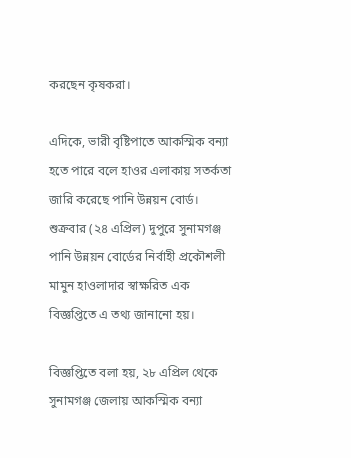করছেন কৃষকরা।

এদিকে, ভারী বৃষ্টিপাতে আকস্মিক বন্যা হতে পারে বলে হাওর এলাকায় সতর্কতা জারি করেছে পানি উন্নয়ন বোর্ড। শুক্রবার (২৪ এপ্রিল) দুপুরে সুনামগঞ্জ পানি উন্নয়ন বোর্ডের নির্বাহী প্রকৌশলী মামুন হাওলাদার স্বাক্ষরিত এক বিজ্ঞপ্তিতে এ তথ্য জানানো হয়।

বিজ্ঞপ্তিতে বলা হয়, ২৮ এপ্রিল থেকে সুনামগঞ্জ জেলায় আকস্মিক বন্যা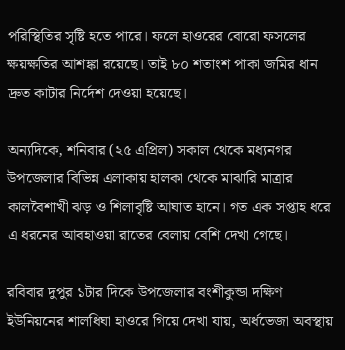পরিস্থিতির সৃষ্টি হতে পারে। ফলে হাওরের বোরো ফসলের ক্ষয়ক্ষতির আশঙ্কা রয়েছে। তাই ৮০ শতাংশ পাকা জমির ধান দ্রুত কাটার নির্দেশ দেওয়া হয়েছে।

অন্যদিকে, শনিবার (২৫ এপ্রিল) সকাল থেকে মধ্যনগর উপজেলার বিভিন্ন এলাকায় হালকা থেকে মাঝারি মাত্রার কালবৈশাখী ঝড় ও শিলাবৃষ্টি আঘাত হানে। গত এক সপ্তাহ ধরে এ ধরনের আবহাওয়া রাতের বেলায় বেশি দেখা গেছে।

রবিবার দুপুর ১টার দিকে উপজেলার বংশীকুন্ডা দক্ষিণ ইউনিয়নের শালধিঘা হাওরে গিয়ে দেখা যায়, অর্ধভেজা অবস্থায়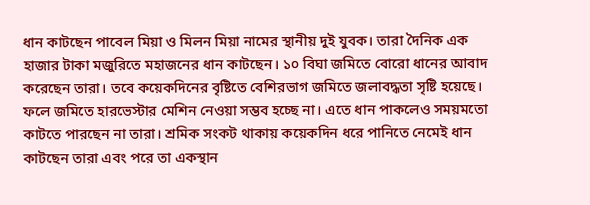ধান কাটছেন পাবেল মিয়া ও মিলন মিয়া নামের স্থানীয় দুই যুবক। তারা দৈনিক এক হাজার টাকা মজুরিতে মহাজনের ধান কাটছেন। ১০ বিঘা জমিতে বোরো ধানের আবাদ করেছেন তারা। তবে কয়েকদিনের বৃষ্টিতে বেশিরভাগ জমিতে জলাবদ্ধতা সৃষ্টি হয়েছে। ফলে জমিতে হারভেস্টার মেশিন নেওয়া সম্ভব হচ্ছে না। এতে ধান পাকলেও সময়মতো কাটতে পারছেন না তারা। শ্রমিক সংকট থাকায় কয়েকদিন ধরে পানিতে নেমেই ধান কাটছেন তারা এবং পরে তা একস্থান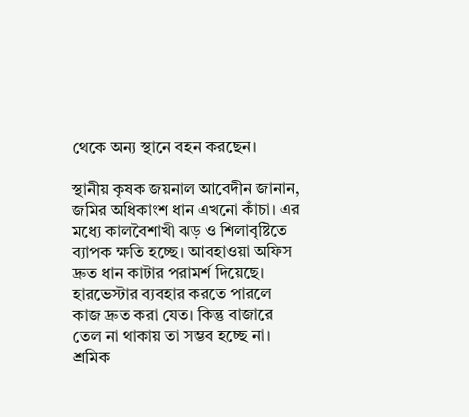থেকে অন্য স্থানে বহন করছেন।

স্থানীয় কৃষক জয়নাল আবেদীন জানান, জমির অধিকাংশ ধান এখনো কাঁচা। এর মধ্যে কালবৈশাখী ঝড় ও শিলাবৃষ্টিতে ব্যাপক ক্ষতি হচ্ছে। আবহাওয়া অফিস দ্রুত ধান কাটার পরামর্শ দিয়েছে। হারভেস্টার ব্যবহার করতে পারলে কাজ দ্রুত করা যেত। কিন্তু বাজারে তেল না থাকায় তা সম্ভব হচ্ছে না। শ্রমিক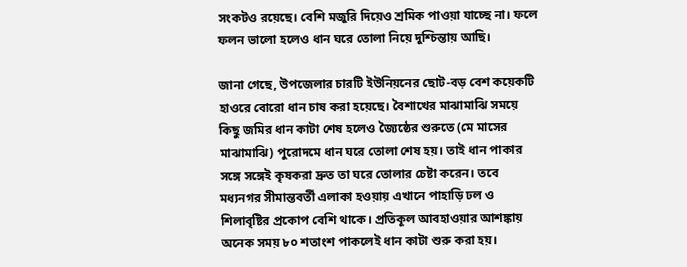সংকটও রয়েছে। বেশি মজুরি দিয়েও শ্রমিক পাওয়া যাচ্ছে না। ফলে ফলন ভালো হলেও ধান ঘরে তোলা নিয়ে দুশ্চিন্তায় আছি।

জানা গেছে, উপজেলার চারটি ইউনিয়নের ছোট-বড় বেশ কয়েকটি হাওরে বোরো ধান চাষ করা হয়েছে। বৈশাখের মাঝামাঝি সময়ে কিছু জমির ধান কাটা শেষ হলেও জ্যৈষ্ঠের শুরুতে (মে মাসের মাঝামাঝি) পুরোদমে ধান ঘরে তোলা শেষ হয়। তাই ধান পাকার সঙ্গে সঙ্গেই কৃষকরা দ্রুত তা ঘরে তোলার চেষ্টা করেন। তবে মধ্যনগর সীমান্তবর্তী এলাকা হওয়ায় এখানে পাহাড়ি ঢল ও শিলাবৃষ্টির প্রকোপ বেশি থাকে। প্রতিকূল আবহাওয়ার আশঙ্কায় অনেক সময় ৮০ শতাংশ পাকলেই ধান কাটা শুরু করা হয়।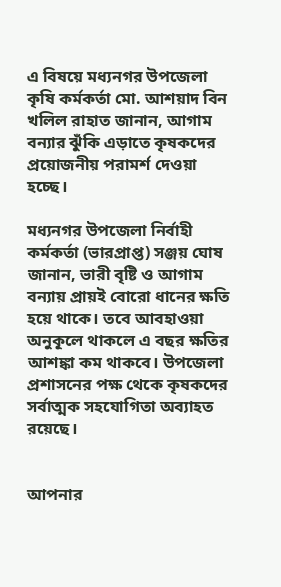এ বিষয়ে মধ্যনগর উপজেলা কৃষি কর্মকর্তা মো. আশয়াদ বিন খলিল রাহাত জানান, আগাম বন্যার ঝুঁকি এড়াতে কৃষকদের প্রয়োজনীয় পরামর্শ দেওয়া হচ্ছে।

মধ্যনগর উপজেলা নির্বাহী কর্মকর্তা (ভারপ্রাপ্ত) সঞ্জয় ঘোষ জানান, ভারী বৃষ্টি ও আগাম বন্যায় প্রায়ই বোরো ধানের ক্ষতি হয়ে থাকে। তবে আবহাওয়া অনুকূলে থাকলে এ বছর ক্ষতির আশঙ্কা কম থাকবে। উপজেলা প্রশাসনের পক্ষ থেকে কৃষকদের সর্বাত্মক সহযোগিতা অব্যাহত রয়েছে।


আপনার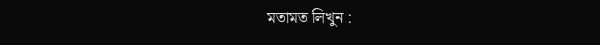মতামত লিখুন :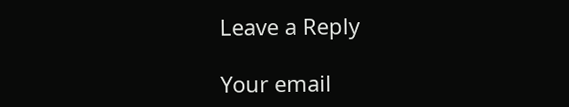Leave a Reply

Your email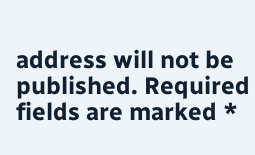address will not be published. Required fields are marked *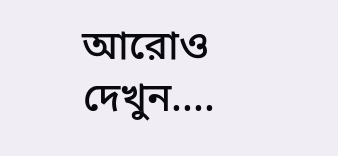আরোও দেখুন....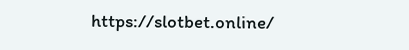https://slotbet.online/